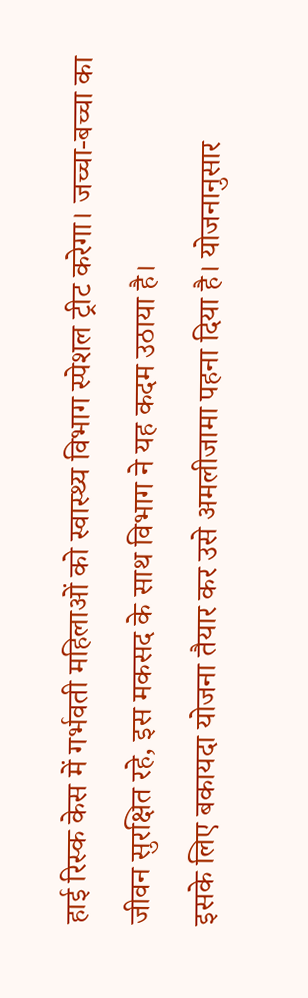हाई रिस्क केस में गर्भवती महिलाओं को स्वास्थ्य विभाग स्पेशल ट्रीट करेगा। जच्चा-बच्चा का जीवन सुरक्षित रहे, इस मकसद के साथ विभाग ने यह कदम उठाया है।
इसके लिए बकायदा योजना तैयार कर उसे अमलीजामा पहना दिया है। योजनानुसार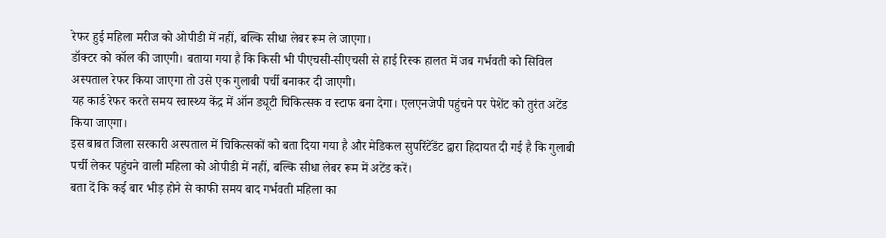रेफर हुई महिला मरीज को ओपीडी में नहीं, बल्कि सीधा लेबर रूम ले जाएगा।
डॉक्टर को कॉल की जाएगी। बताया गया है कि किसी भी पीएचसी-सीएचसी से हाई रिस्क हालत में जब गर्भवती को सिविल अस्पताल रेफर किया जाएगा तो उसे एक गुलाबी पर्ची बनाकर दी जाएगी।
यह कार्ड रेफर करते समय स्वास्थ्य केंद्र में ऑन ड्यूटी चिकित्सक व स्टाफ बना देगा। एलएनजेपी पहुंचने पर पेशेंट को तुरंत अटेंड किया जाएगा।
इस बाबत जिला सरकारी अस्पताल में चिकित्सकों को बता दिया गया है और मेडिकल सुपरिंटेंडेंट द्वारा हिदायत दी गई है कि गुलाबी पर्ची लेकर पहुंचने वाली महिला को ओपीडी में नहीं, बल्कि सीधा लेबर रूम में अटेंड करें।
बता दें कि कई बार भीड़ होने से काफी समय बाद गर्भवती महिला का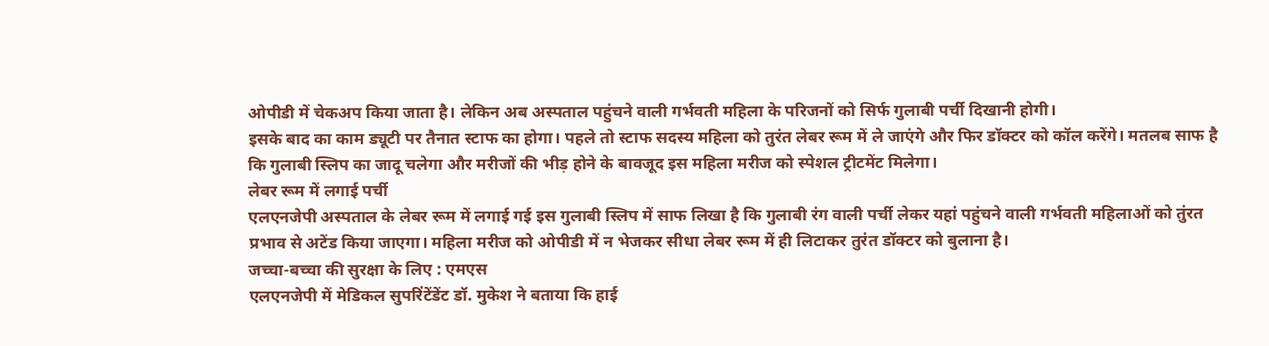ओपीडी में चेकअप किया जाता है। लेकिन अब अस्पताल पहुंचने वाली गर्भवती महिला के परिजनों को सिर्फ गुलाबी पर्ची दिखानी होगी।
इसके बाद का काम ड्यूटी पर तैनात स्टाफ का होगा। पहले तो स्टाफ सदस्य महिला को तुरंत लेबर रूम में ले जाएंगे और फिर डॉक्टर को कॉल करेंगे। मतलब साफ है कि गुलाबी स्लिप का जादू चलेगा और मरीजों की भीड़ होने के बावजूद इस महिला मरीज को स्पेशल ट्रीटमेंट मिलेगा।
लेबर रूम में लगाई पर्ची
एलएनजेपी अस्पताल के लेबर रूम में लगाई गई इस गुलाबी स्लिप में साफ लिखा है कि गुलाबी रंग वाली पर्ची लेकर यहां पहुंचने वाली गर्भवती महिलाओं को तुंरत प्रभाव से अटेंड किया जाएगा। महिला मरीज को ओपीडी में न भेजकर सीधा लेबर रूम में ही लिटाकर तुरंत डॉक्टर को बुलाना है।
जच्चा-बच्चा की सुरक्षा के लिए : एमएस
एलएनजेपी में मेडिकल सुपरिंटेंडेंट डॉ. मुकेश ने बताया कि हाई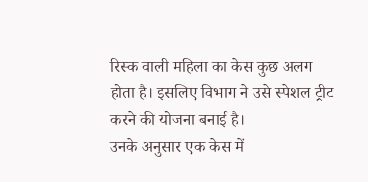रिस्क वाली महिला का केस कुछ अलग होता है। इसलिए विभाग ने उसे स्पेशल ट्रीट करने की योजना बनाई है।
उनके अनुसार एक केस में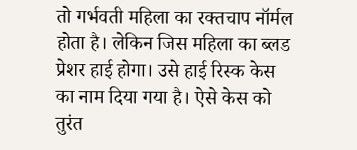तो गर्भवती महिला का रक्तचाप नॉर्मल होता है। लेकिन जिस महिला का ब्लड प्रेशर हाई होगा। उसे हाई रिस्क केस का नाम दिया गया है। ऐसे केस को तुरंत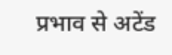प्रभाव से अटेंड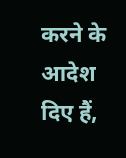करने के आदेश दिए हैं,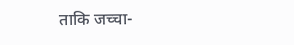ताकि जच्चा-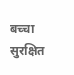बच्चा सुरक्षित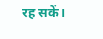रह सकें।